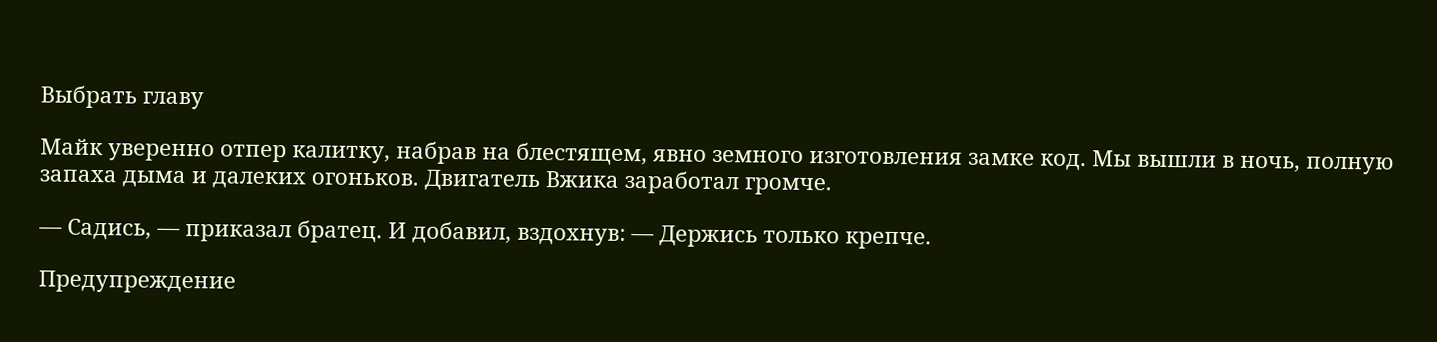Выбрать главу

Майк уверенно отпер калитку, набрав на блестящем, явно земного изготовления замке код. Мы вышли в ночь, полную запаха дыма и далеких огоньков. Двигатель Вжика заработал громче.

— Садись, — приказал братец. И добавил, вздохнув: — Держись только крепче.

Предупреждение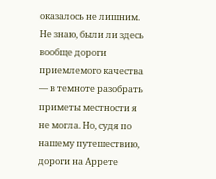оказалось не лишним. Не знаю, были ли здесь вообще дороги приемлемого качества — в темноте разобрать приметы местности я не могла. Но, судя по нашему путешествию, дороги на Аррете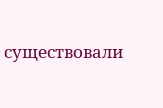существовали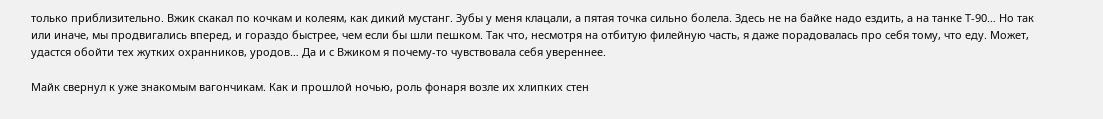только приблизительно. Вжик скакал по кочкам и колеям, как дикий мустанг. Зубы у меня клацали, а пятая точка сильно болела. Здесь не на байке надо ездить, а на танке Т-90… Но так или иначе, мы продвигались вперед, и гораздо быстрее, чем если бы шли пешком. Так что, несмотря на отбитую филейную часть, я даже порадовалась про себя тому, что еду. Может, удастся обойти тех жутких охранников, уродов… Да и с Вжиком я почему-то чувствовала себя увереннее.

Майк свернул к уже знакомым вагончикам. Как и прошлой ночью, роль фонаря возле их хлипких стен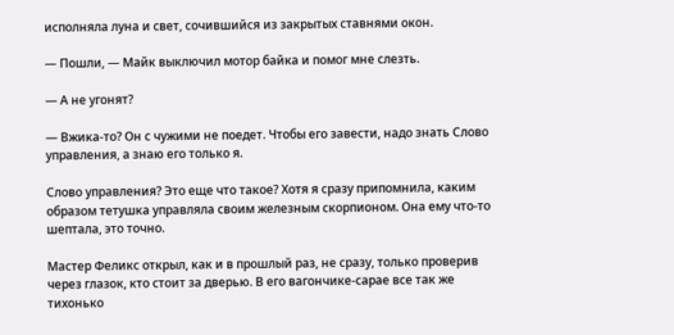исполняла луна и свет, сочившийся из закрытых ставнями окон.

— Пошли, — Майк выключил мотор байка и помог мне слезть.

— А не угонят?

— Вжика-то? Он с чужими не поедет. Чтобы его завести, надо знать Слово управления, а знаю его только я.

Слово управления? Это еще что такое? Хотя я сразу припомнила, каким образом тетушка управляла своим железным скорпионом. Она ему что-то шептала, это точно.

Мастер Феликс открыл, как и в прошлый раз, не сразу, только проверив через глазок, кто стоит за дверью. В его вагончике-сарае все так же тихонько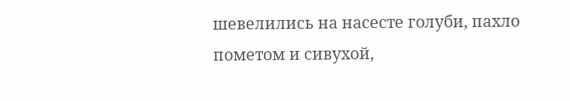шевелились на насесте голуби, пахло пометом и сивухой,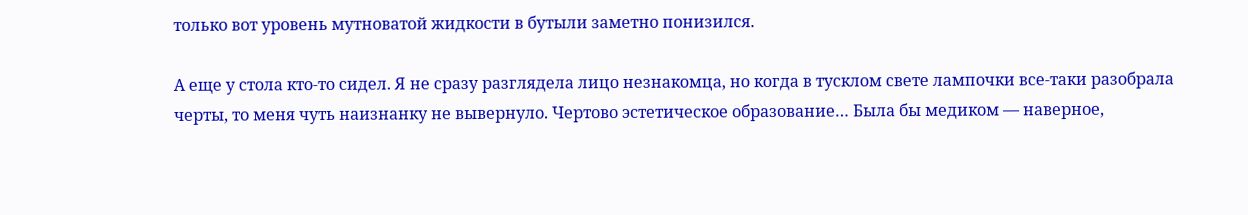только вот уровень мутноватой жидкости в бутыли заметно понизился.

А еще у стола кто-то сидел. Я не сразу разглядела лицо незнакомца, но когда в тусклом свете лампочки все-таки разобрала черты, то меня чуть наизнанку не вывернуло. Чертово эстетическое образование… Была бы медиком — наверное,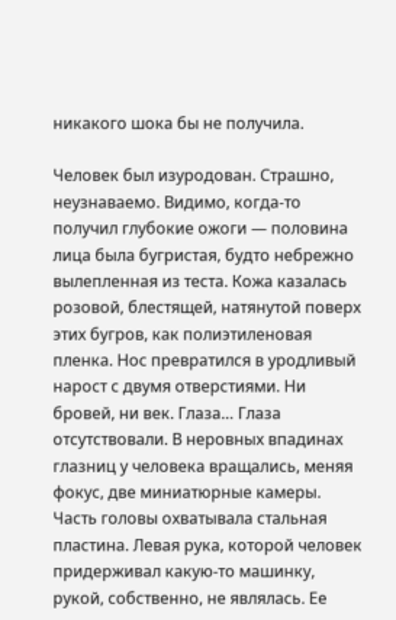никакого шока бы не получила.

Человек был изуродован. Страшно, неузнаваемо. Видимо, когда-то получил глубокие ожоги — половина лица была бугристая, будто небрежно вылепленная из теста. Кожа казалась розовой, блестящей, натянутой поверх этих бугров, как полиэтиленовая пленка. Нос превратился в уродливый нарост с двумя отверстиями. Ни бровей, ни век. Глаза… Глаза отсутствовали. В неровных впадинах глазниц у человека вращались, меняя фокус, две миниатюрные камеры. Часть головы охватывала стальная пластина. Левая рука, которой человек придерживал какую-то машинку, рукой, собственно, не являлась. Ее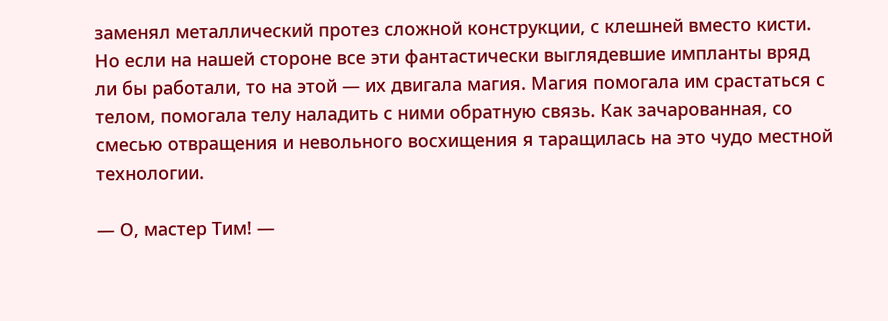заменял металлический протез сложной конструкции, с клешней вместо кисти. Но если на нашей стороне все эти фантастически выглядевшие импланты вряд ли бы работали, то на этой — их двигала магия. Магия помогала им срастаться с телом, помогала телу наладить с ними обратную связь. Как зачарованная, со смесью отвращения и невольного восхищения я таращилась на это чудо местной технологии.

— О, мастер Тим! —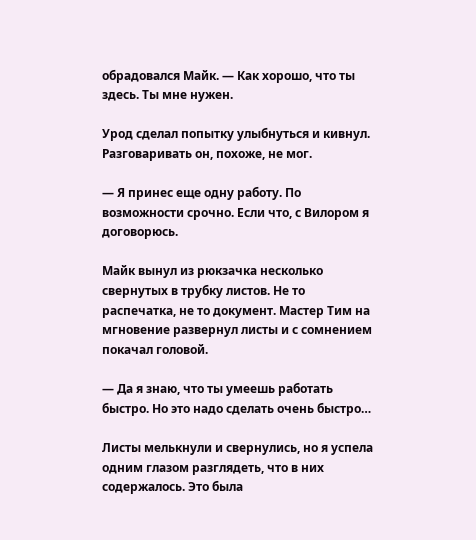обрадовался Майк. — Как хорошо, что ты здесь. Ты мне нужен.

Урод сделал попытку улыбнуться и кивнул. Разговаривать он, похоже, не мог.

— Я принес еще одну работу. По возможности срочно. Если что, с Вилором я договорюсь.

Майк вынул из рюкзачка несколько свернутых в трубку листов. Не то распечатка, не то документ. Мастер Тим на мгновение развернул листы и с сомнением покачал головой.

— Да я знаю, что ты умеешь работать быстро. Но это надо сделать очень быстро…

Листы мелькнули и свернулись, но я успела одним глазом разглядеть, что в них содержалось. Это была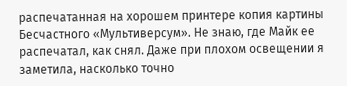распечатанная на хорошем принтере копия картины Бесчастного «Мультиверсум». Не знаю, где Майк ее распечатал, как снял. Даже при плохом освещении я заметила, насколько точно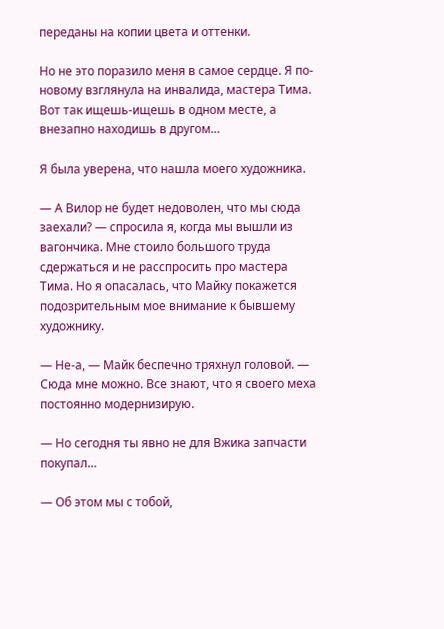переданы на копии цвета и оттенки.

Но не это поразило меня в самое сердце. Я по-новому взглянула на инвалида, мастера Тима. Вот так ищешь-ищешь в одном месте, а внезапно находишь в другом…

Я была уверена, что нашла моего художника.

— А Вилор не будет недоволен, что мы сюда заехали? — спросила я, когда мы вышли из вагончика. Мне стоило большого труда сдержаться и не расспросить про мастера Тима. Но я опасалась, что Майку покажется подозрительным мое внимание к бывшему художнику.

— Не-а, — Майк беспечно тряхнул головой. — Сюда мне можно. Все знают, что я своего меха постоянно модернизирую.

— Но сегодня ты явно не для Вжика запчасти покупал…

— Об этом мы с тобой,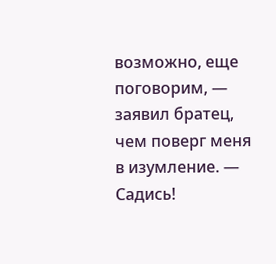возможно, еще поговорим, — заявил братец, чем поверг меня в изумление. — Садись!